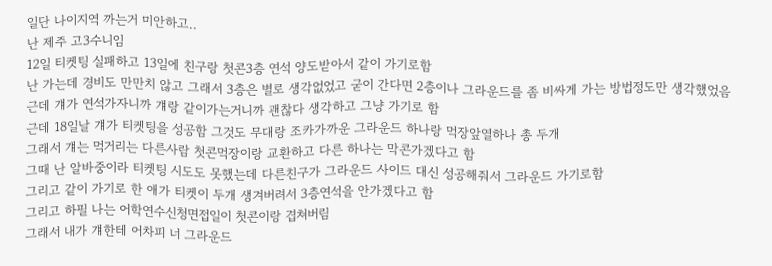일단 나이지역 까는거 미안하고..
난 제주 고3수니임
12일 티켓팅 실패하고 13일에 친구랑 첫콘3층 연석 양도받아서 같이 가기로함
난 가는데 경비도 만만치 않고 그래서 3층은 별로 생각없었고 굳이 간다면 2층이나 그라운드를 좀 비싸게 가는 방법정도만 생각했었음
근데 걔가 연석가자니까 걔랑 같이가는거니까 괜찮다 생각하고 그냥 가기로 함
근데 18일날 걔가 티켓팅을 성공함 그것도 무대랑 조카가까운 그라운드 하나랑 먹장앞열하나 총 두개
그래서 걔는 먹거리는 다른사람 첫콘먹장이랑 교환하고 다른 하나는 막콘가겠다고 함
그때 난 알바중이라 티켓팅 시도도 못했는데 다른친구가 그라운드 사이드 대신 성공해줘서 그라운드 가기로함
그리고 같이 가기로 한 애가 티켓이 두개 생겨버려서 3층연석을 안가겠다고 함
그리고 하필 나는 어학연수신청면접일이 첫콘이랑 겹쳐버림
그래서 내가 걔한테 어차피 너 그라운드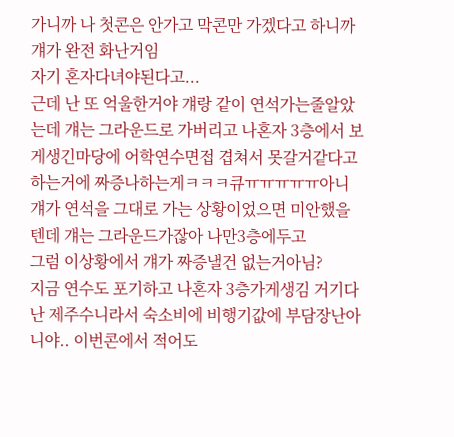가니까 나 첫콘은 안가고 막콘만 가겠다고 하니까 걔가 완전 화난거임
자기 혼자다녀야된다고...
근데 난 또 억울한거야 걔랑 같이 연석가는줄알았는데 걔는 그라운드로 가버리고 나혼자 3층에서 보게생긴마당에 어학연수면접 겹쳐서 못갈거같다고 하는거에 짜증나하는게ㅋㅋㅋ큐ㅠㅠㅠㅠㅠ아니 걔가 연석을 그대로 가는 상황이었으면 미안했을텐데 걔는 그라운드가잖아 나만3층에두고
그럼 이상황에서 걔가 짜증낼건 없는거아님?
지금 연수도 포기하고 나혼자 3층가게생김 거기다 난 제주수니라서 숙소비에 비행기값에 부담장난아니야.. 이번콘에서 적어도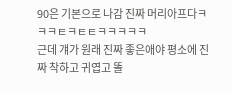90은 기본으로 나감 진짜 머리아프다ㅋㅋㅋㅌㅋㅌㅌㅋㅋㅋㅋㅋ
근데 걔가 원래 진짜 좋은애야 평소에 진짜 착하고 귀엽고 똘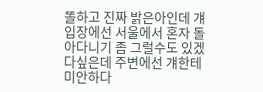똘하고 진짜 밝은아인데 걔 입장에선 서울에서 혼자 돌아다니기 좀 그럴수도 있겠다싶은데 주변에선 걔한테 미안하다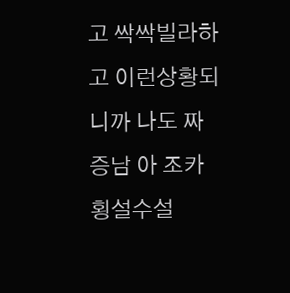고 싹싹빌라하고 이런상황되니까 나도 짜증남 아 조카 횡설수설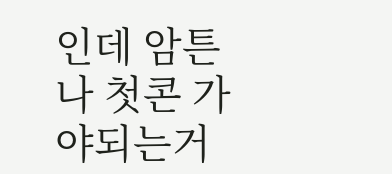인데 암튼 나 첫콘 가야되는거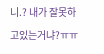니.? 내가 잘못하고있는거냐?ㅠㅠ